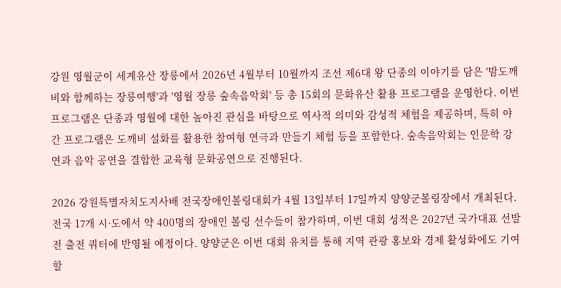강원 영월군이 세계유산 장릉에서 2026년 4월부터 10월까지 조선 제6대 왕 단종의 이야기를 담은 '밤도깨비와 함께하는 장릉여행'과 '영월 장릉 숲속음악회' 등 총 15회의 문화유산 활용 프로그램을 운영한다. 이번 프로그램은 단종과 영월에 대한 높아진 관심을 바탕으로 역사적 의미와 감성적 체험을 제공하며, 특히 야간 프로그램은 도깨비 설화를 활용한 참여형 연극과 만들기 체험 등을 포함한다. 숲속음악회는 인문학 강연과 음악 공연을 결합한 교육형 문화공연으로 진행된다.

2026 강원특별자치도지사배 전국장애인볼링대회가 4월 13일부터 17일까지 양양군볼링장에서 개최된다. 전국 17개 시·도에서 약 400명의 장애인 볼링 선수들이 참가하며, 이번 대회 성적은 2027년 국가대표 선발전 출전 쿼터에 반영될 예정이다. 양양군은 이번 대회 유치를 통해 지역 관광 홍보와 경제 활성화에도 기여할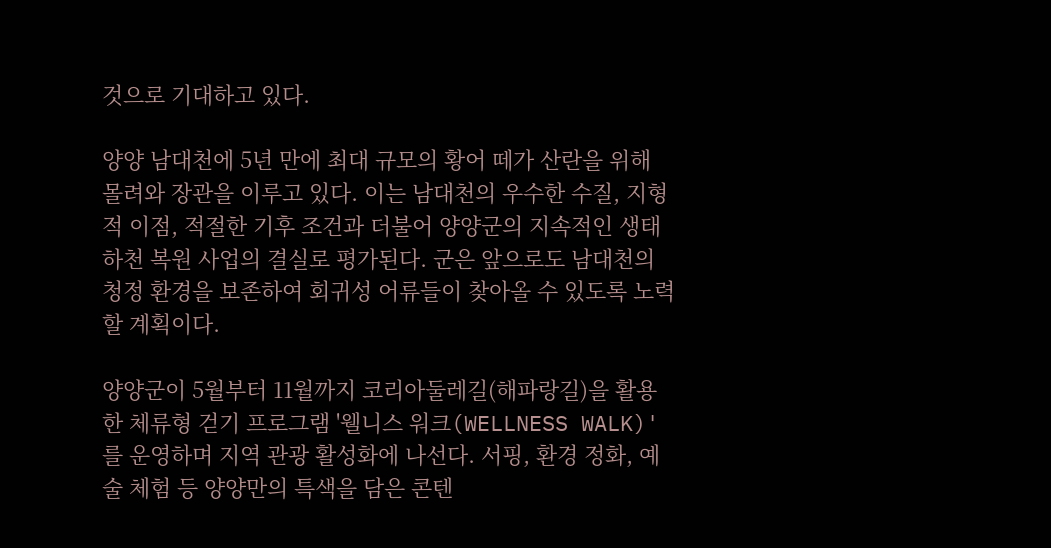것으로 기대하고 있다.

양양 남대천에 5년 만에 최대 규모의 황어 떼가 산란을 위해 몰려와 장관을 이루고 있다. 이는 남대천의 우수한 수질, 지형적 이점, 적절한 기후 조건과 더불어 양양군의 지속적인 생태하천 복원 사업의 결실로 평가된다. 군은 앞으로도 남대천의 청정 환경을 보존하여 회귀성 어류들이 찾아올 수 있도록 노력할 계획이다.

양양군이 5월부터 11월까지 코리아둘레길(해파랑길)을 활용한 체류형 걷기 프로그램 '웰니스 워크(WELLNESS WALK)'를 운영하며 지역 관광 활성화에 나선다. 서핑, 환경 정화, 예술 체험 등 양양만의 특색을 담은 콘텐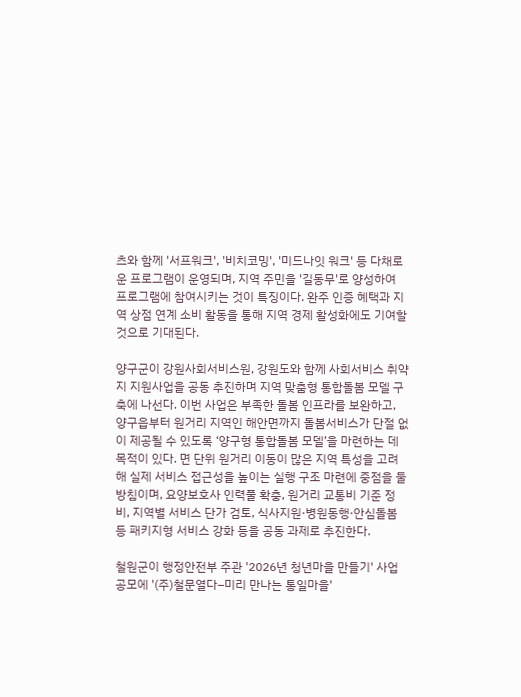츠와 함께 '서프워크', '비치코밍', '미드나잇 워크' 등 다채로운 프로그램이 운영되며, 지역 주민을 '길동무'로 양성하여 프로그램에 참여시키는 것이 특징이다. 완주 인증 혜택과 지역 상점 연계 소비 활동을 통해 지역 경제 활성화에도 기여할 것으로 기대된다.

양구군이 강원사회서비스원, 강원도와 함께 사회서비스 취약지 지원사업을 공동 추진하며 지역 맞춤형 통합돌봄 모델 구축에 나선다. 이번 사업은 부족한 돌봄 인프라를 보완하고, 양구읍부터 원거리 지역인 해안면까지 돌봄서비스가 단절 없이 제공될 수 있도록 ‘양구형 통합돌봄 모델’을 마련하는 데 목적이 있다. 면 단위 원거리 이동이 많은 지역 특성을 고려해 실제 서비스 접근성을 높이는 실행 구조 마련에 중점을 둘 방침이며, 요양보호사 인력풀 확충, 원거리 교통비 기준 정비, 지역별 서비스 단가 검토, 식사지원·병원동행·안심돌봄 등 패키지형 서비스 강화 등을 공동 과제로 추진한다.

철원군이 행정안전부 주관 '2026년 청년마을 만들기' 사업 공모에 '(주)철문열다–미리 만나는 통일마을'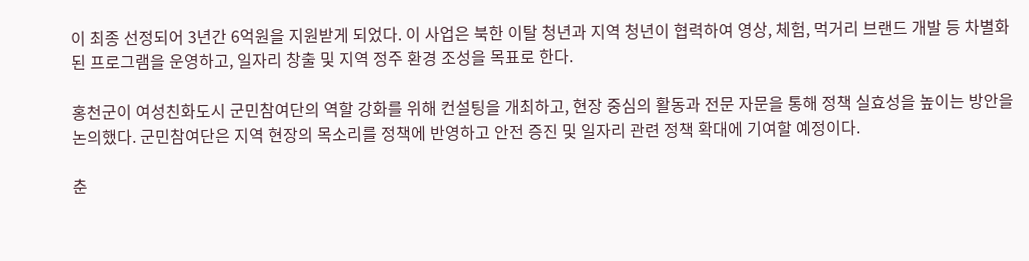이 최종 선정되어 3년간 6억원을 지원받게 되었다. 이 사업은 북한 이탈 청년과 지역 청년이 협력하여 영상, 체험, 먹거리 브랜드 개발 등 차별화된 프로그램을 운영하고, 일자리 창출 및 지역 정주 환경 조성을 목표로 한다.

홍천군이 여성친화도시 군민참여단의 역할 강화를 위해 컨설팅을 개최하고, 현장 중심의 활동과 전문 자문을 통해 정책 실효성을 높이는 방안을 논의했다. 군민참여단은 지역 현장의 목소리를 정책에 반영하고 안전 증진 및 일자리 관련 정책 확대에 기여할 예정이다.

춘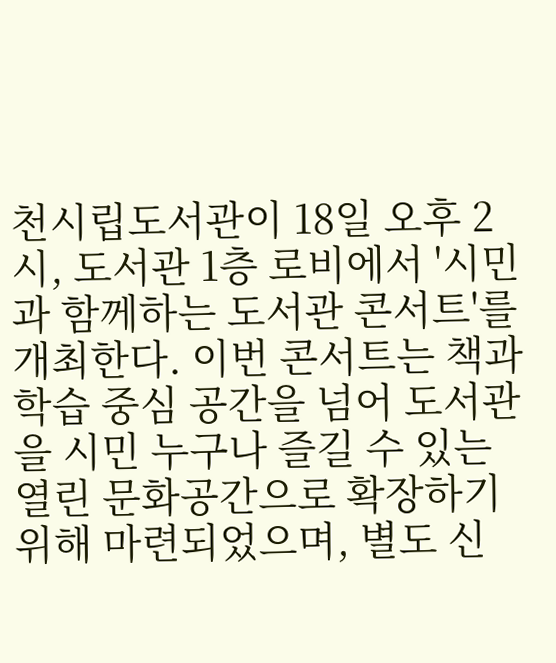천시립도서관이 18일 오후 2시, 도서관 1층 로비에서 '시민과 함께하는 도서관 콘서트'를 개최한다. 이번 콘서트는 책과 학습 중심 공간을 넘어 도서관을 시민 누구나 즐길 수 있는 열린 문화공간으로 확장하기 위해 마련되었으며, 별도 신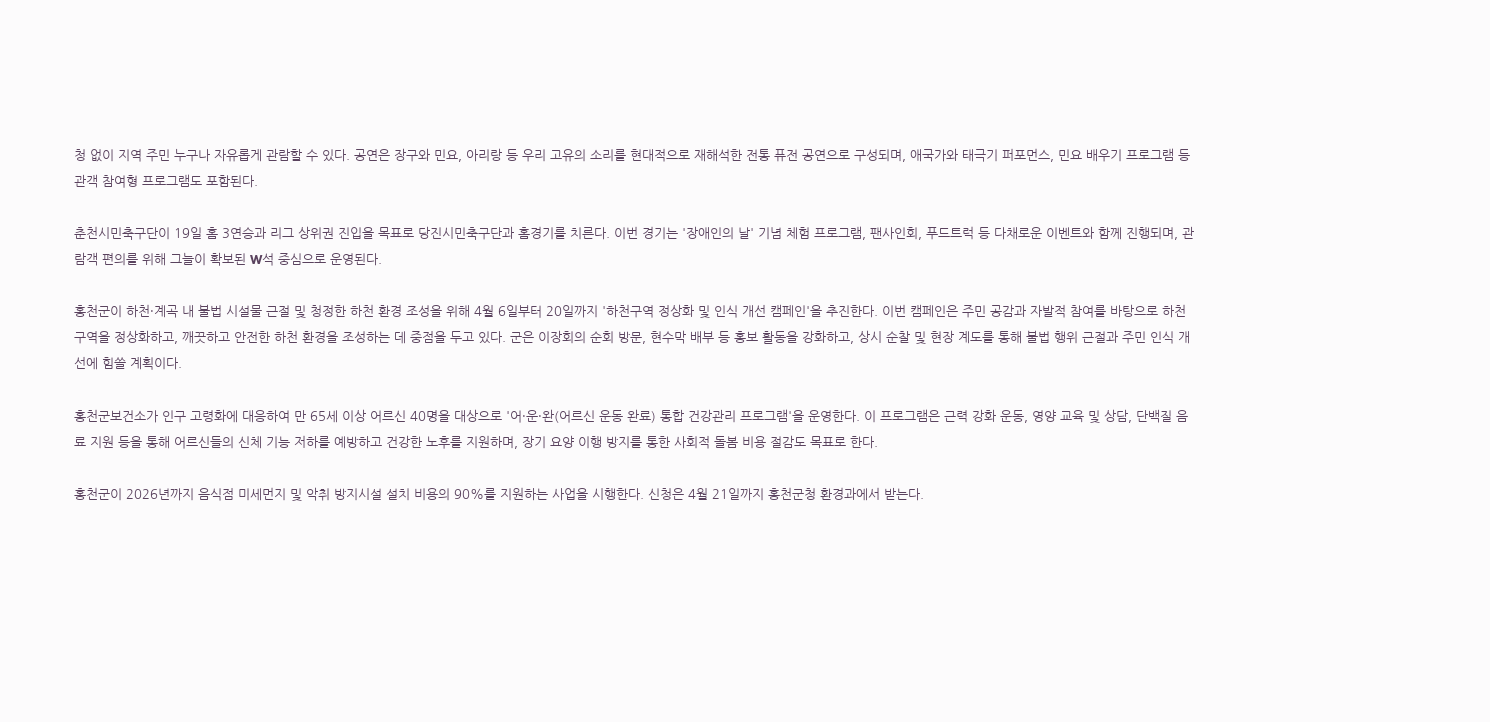청 없이 지역 주민 누구나 자유롭게 관람할 수 있다. 공연은 장구와 민요, 아리랑 등 우리 고유의 소리를 현대적으로 재해석한 전통 퓨전 공연으로 구성되며, 애국가와 태극기 퍼포먼스, 민요 배우기 프로그램 등 관객 참여형 프로그램도 포함된다.

춘천시민축구단이 19일 홈 3연승과 리그 상위권 진입을 목표로 당진시민축구단과 홈경기를 치른다. 이번 경기는 '장애인의 날' 기념 체험 프로그램, 팬사인회, 푸드트럭 등 다채로운 이벤트와 함께 진행되며, 관람객 편의를 위해 그늘이 확보된 W석 중심으로 운영된다.

홍천군이 하천·계곡 내 불법 시설물 근절 및 청정한 하천 환경 조성을 위해 4월 6일부터 20일까지 '하천구역 정상화 및 인식 개선 캠페인'을 추진한다. 이번 캠페인은 주민 공감과 자발적 참여를 바탕으로 하천구역을 정상화하고, 깨끗하고 안전한 하천 환경을 조성하는 데 중점을 두고 있다. 군은 이장회의 순회 방문, 현수막 배부 등 홍보 활동을 강화하고, 상시 순찰 및 현장 계도를 통해 불법 행위 근절과 주민 인식 개선에 힘쓸 계획이다.

홍천군보건소가 인구 고령화에 대응하여 만 65세 이상 어르신 40명을 대상으로 '어·운·완(어르신 운동 완료) 통합 건강관리 프로그램'을 운영한다. 이 프로그램은 근력 강화 운동, 영양 교육 및 상담, 단백질 음료 지원 등을 통해 어르신들의 신체 기능 저하를 예방하고 건강한 노후를 지원하며, 장기 요양 이행 방지를 통한 사회적 돌봄 비용 절감도 목표로 한다.

홍천군이 2026년까지 음식점 미세먼지 및 악취 방지시설 설치 비용의 90%를 지원하는 사업을 시행한다. 신청은 4월 21일까지 홍천군청 환경과에서 받는다.